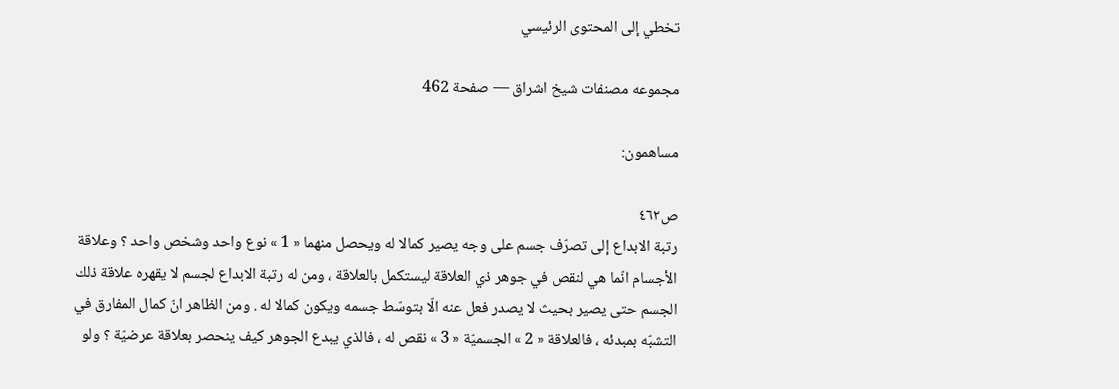تخطي إلى المحتوى الرئيسي

مجموعه مصنفات شيخ اشراق — صفحة 462

مساهمون:

ص٤٦٢
رتبة الابداع إلى تصرّف جسم على وجه يصير كمالا له ويحصل منهما « 1 » نوع واحد وشخص واحد ؟ وعلاقة الأجسام انّما هي لنقص في جوهر ذي العلاقة ليستكمل بالعلاقة ، ومن له رتبة الابداع لجسم لا يقهره علاقة ذلك الجسم حتى يصير بحيث لا يصدر فعل عنه الّا بتوسّط جسمه ويكون كمالا له . ومن الظاهر انّ كمال المفارق في التشبّه بمبدئه ، فالعلاقة « 2 » الجسميّة « 3 » نقص له ، فالذي يبدع الجوهر كيف ينحصر بعلاقة عرضيّة ؟ ولو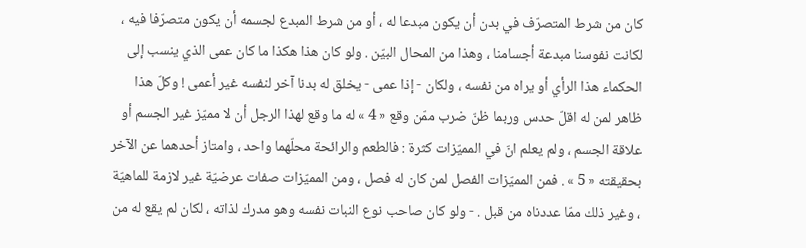كان من شرط المتصرّف في بدن أن يكون مبدعا له ، أو من شرط المبدع لجسمه أن يكون متصرّفا فيه ، لكانت نفوسنا مبدعة أجسامنا ، وهذا من المحال البيّن . ولو كان هذا هكذا ما كان عمى الذي ينسب إلى الحكماء هذا الرأي أو يراه من نفسه ، ولكان - إذا عمى - يخلق له بدنا آخر لنفسه غير أعمى ! وكلّ هذا ظاهر لمن له اقلّ حدس وربما ظنّ ضرب ممّن وقع « 4 » له ما وقع لهذا الرجل أن لا مميّز غير الجسم أو علاقة الجسم ، ولم يعلم انّ في المميّزات كثرة : فالطعم والرائحة محلّهما واحد ، وامتاز أحدهما عن الآخر بحقيقته « 5 » . فمن المميّزات الفصل لمن كان له فصل ، ومن المميّزات صفات عرضيّة غير لازمة للماهيّة ، وغير ذلك ممّا عددناه من قبل . - ولو كان صاحب نوع النبات نفسه وهو مدرك لذاته ، لكان لم يقع له من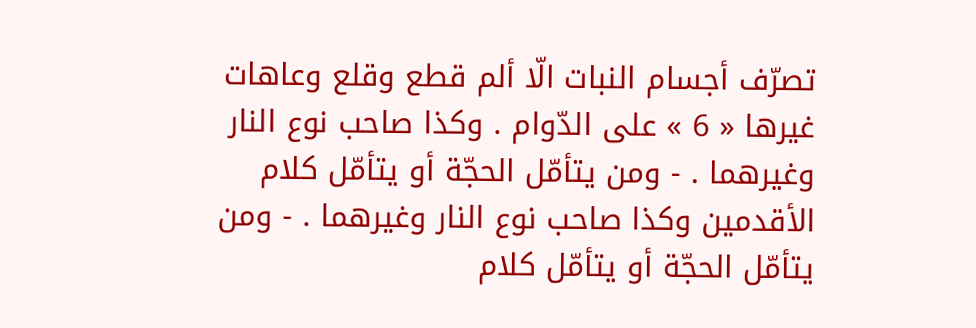تصرّف أجسام النبات الّا ألم قطع وقلع وعاهات غيرها « 6 » على الدّوام . وكذا صاحب نوع النار وغيرهما . - ومن يتأمّل الحجّة أو يتأمّل كلام الأقدمين وكذا صاحب نوع النار وغيرهما . - ومن يتأمّل الحجّة أو يتأمّل كلام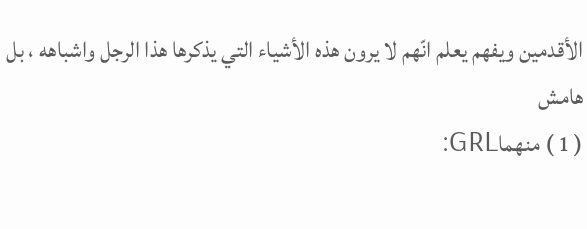الأقدمين ويفهم يعلم انّهم لا يرون هذه الأشياء التي يذكرها هذا الرجل واشباهه ، بل
هامش
( 1 ) منهماGRL: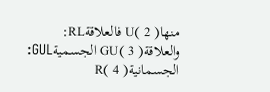منهاU( 2 ) فالعلاقةRL: والعلاقةGU( 3 ) الجسميةGUL: الجسمانيةR( 4 )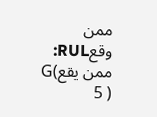ممن وقعRUL: ممن يقعG( 5 )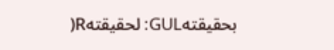بحقيقتهGUL: لحقيقتهR(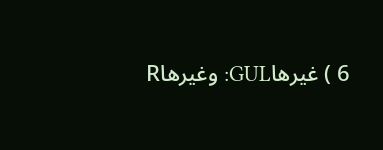6 ) غيرهاGUL: وغيرهاR